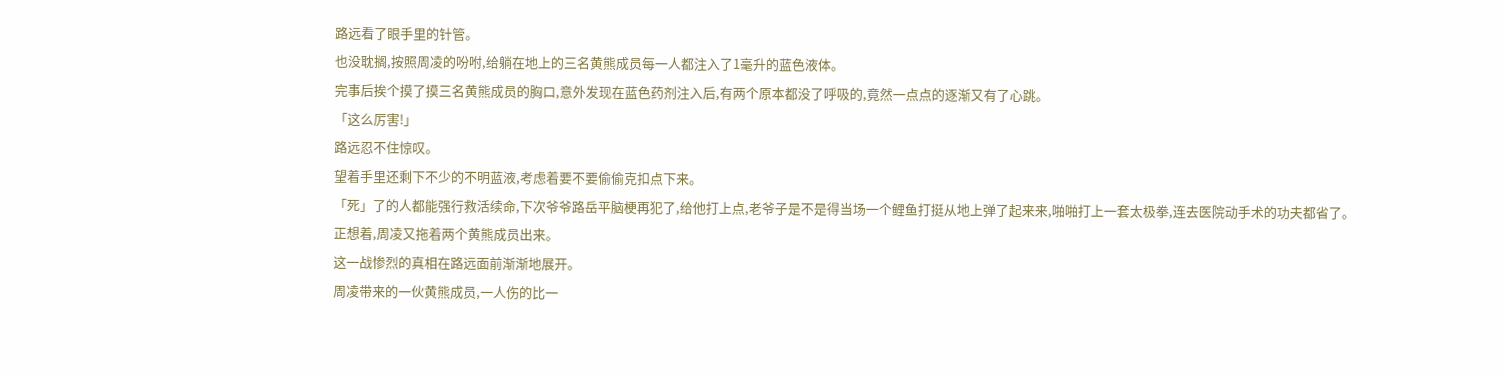路远看了眼手里的针管。
也没耽搁,按照周凌的吩咐,给躺在地上的三名黄熊成员每一人都注入了1毫升的蓝色液体。
完事后挨个摸了摸三名黄熊成员的胸口,意外发现在蓝色药剂注入后,有两个原本都没了呼吸的,竟然一点点的逐渐又有了心跳。
「这么厉害!」
路远忍不住惊叹。
望着手里还剩下不少的不明蓝液,考虑着要不要偷偷克扣点下来。
「死」了的人都能强行救活续命,下次爷爷路岳平脑梗再犯了,给他打上点,老爷子是不是得当场一个鲤鱼打挺从地上弹了起来来,啪啪打上一套太极拳,连去医院动手术的功夫都省了。
正想着,周凌又拖着两个黄熊成员出来。
这一战惨烈的真相在路远面前渐渐地展开。
周凌带来的一伙黄熊成员,一人伤的比一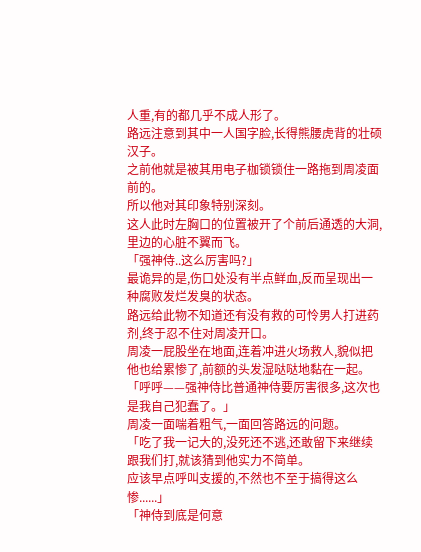人重,有的都几乎不成人形了。
路远注意到其中一人国字脸,长得熊腰虎背的壮硕汉子。
之前他就是被其用电子枷锁锁住一路拖到周凌面前的。
所以他对其印象特别深刻。
这人此时左胸口的位置被开了个前后通透的大洞,里边的心脏不翼而飞。
「强神侍..这么厉害吗?」
最诡异的是,伤口处没有半点鲜血,反而呈现出一种腐败发烂发臭的状态。
路远给此物不知道还有没有救的可怜男人打进药剂,终于忍不住对周凌开口。
周凌一屁股坐在地面,连着冲进火场救人,貌似把他也给累惨了,前额的头发湿哒哒地黏在一起。
「呼呼——强神侍比普通神侍要厉害很多,这次也是我自己犯蠢了。」
周凌一面喘着粗气,一面回答路远的问题。
「吃了我一记大的,没死还不逃,还敢留下来继续跟我们打,就该猜到他实力不简单。
应该早点呼叫支援的,不然也不至于搞得这么惨......」
「神侍到底是何意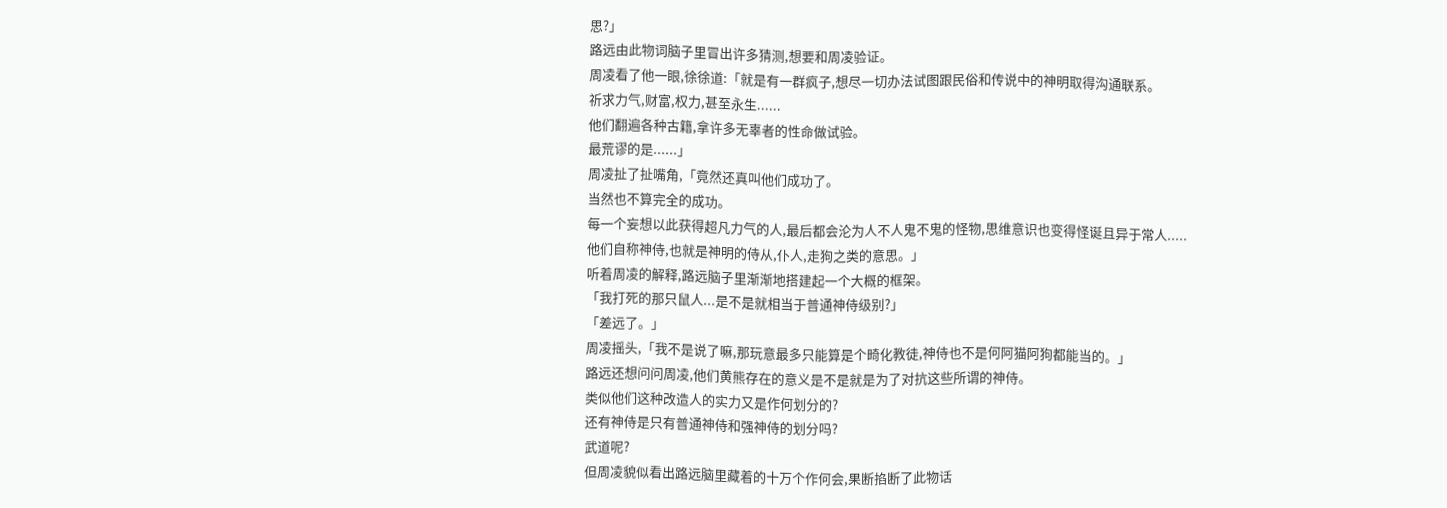思?」
路远由此物词脑子里冒出许多猜测,想要和周凌验证。
周凌看了他一眼,徐徐道:「就是有一群疯子,想尽一切办法试图跟民俗和传说中的神明取得沟通联系。
祈求力气,财富,权力,甚至永生......
他们翻遍各种古籍,拿许多无辜者的性命做试验。
最荒谬的是......」
周凌扯了扯嘴角,「竟然还真叫他们成功了。
当然也不算完全的成功。
每一个妄想以此获得超凡力气的人,最后都会沦为人不人鬼不鬼的怪物,思维意识也变得怪诞且异于常人.....
他们自称神侍,也就是神明的侍从,仆人,走狗之类的意思。」
听着周凌的解释,路远脑子里渐渐地搭建起一个大概的框架。
「我打死的那只鼠人...是不是就相当于普通神侍级别?」
「差远了。」
周凌摇头,「我不是说了嘛,那玩意最多只能算是个畸化教徒,神侍也不是何阿猫阿狗都能当的。」
路远还想问问周凌,他们黄熊存在的意义是不是就是为了对抗这些所谓的神侍。
类似他们这种改造人的实力又是作何划分的?
还有神侍是只有普通神侍和强神侍的划分吗?
武道呢?
但周凌貌似看出路远脑里藏着的十万个作何会,果断掐断了此物话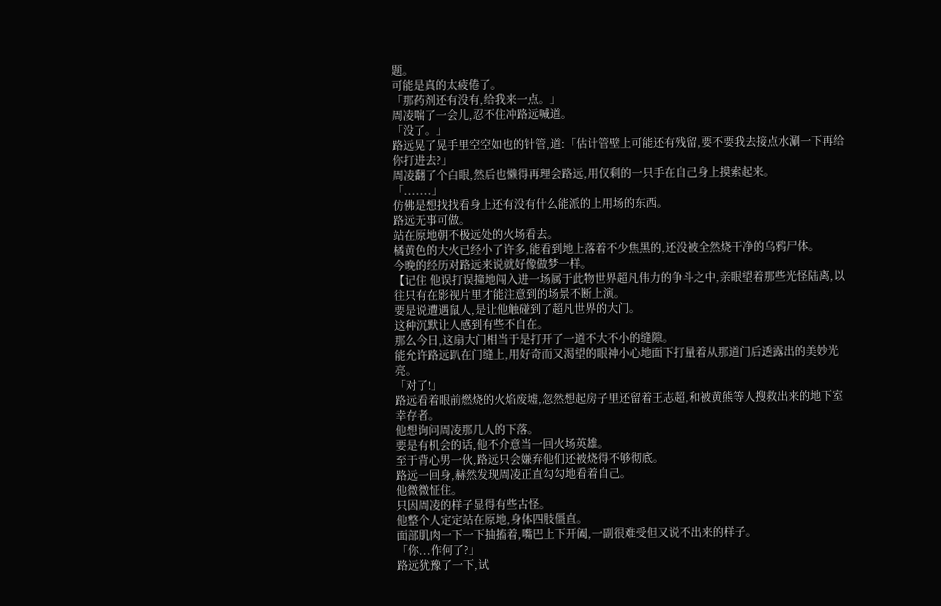题。
可能是真的太疲倦了。
「那药剂还有没有,给我来一点。」
周凌喘了一会儿,忍不住冲路远喊道。
「没了。」
路远晃了晃手里空空如也的针管,道:「估计管壁上可能还有残留,要不要我去接点水涮一下再给你打进去?」
周凌翻了个白眼,然后也懒得再理会路远,用仅剩的一只手在自己身上摸索起来。
「.......」
仿佛是想找找看身上还有没有什么能派的上用场的东西。
路远无事可做。
站在原地朝不极远处的火场看去。
橘黄色的大火已经小了许多,能看到地上落着不少焦黑的,还没被全然烧干净的乌鸦尸体。
今晚的经历对路远来说就好像做梦一样。
【记住 他误打误撞地闯入进一场属于此物世界超凡伟力的争斗之中,亲眼望着那些光怪陆离,以往只有在影视片里才能注意到的场景不断上演。
要是说遭遇鼠人,是让他触碰到了超凡世界的大门。
这种沉默让人感到有些不自在。
那么今日,这扇大门相当于是打开了一道不大不小的缝隙。
能允许路远趴在门缝上,用好奇而又渴望的眼神小心地面下打量着从那道门后透露出的美妙光亮。
「对了!」
路远看着眼前燃烧的火焰废墟,忽然想起房子里还留着王志超,和被黄熊等人搜救出来的地下室幸存者。
他想询问周凌那几人的下落。
要是有机会的话,他不介意当一回火场英雄。
至于背心男一伙,路远只会嫌弃他们还被烧得不够彻底。
路远一回身,赫然发现周凌正直勾勾地看着自己。
他微微怔住。
只因周凌的样子显得有些古怪。
他整个人定定站在原地,身体四肢僵直。
面部肌肉一下一下抽搐着,嘴巴上下开阖,一副很难受但又说不出来的样子。
「你...作何了?」
路远犹豫了一下,试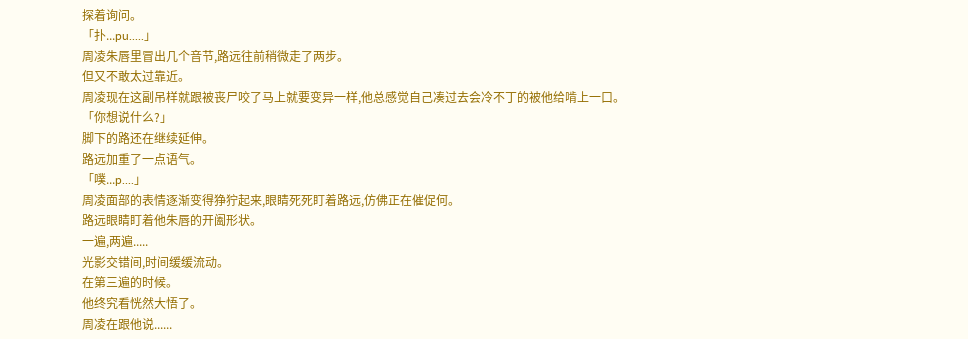探着询问。
「扑...pu.....」
周凌朱唇里冒出几个音节,路远往前稍微走了两步。
但又不敢太过靠近。
周凌现在这副吊样就跟被丧尸咬了马上就要变异一样,他总感觉自己凑过去会冷不丁的被他给啃上一口。
「你想说什么?」
脚下的路还在继续延伸。
路远加重了一点语气。
「噗...p....」
周凌面部的表情逐渐变得狰狞起来,眼睛死死盯着路远,仿佛正在催促何。
路远眼睛盯着他朱唇的开阖形状。
一遍,两遍.....
光影交错间,时间缓缓流动。
在第三遍的时候。
他终究看恍然大悟了。
周凌在跟他说......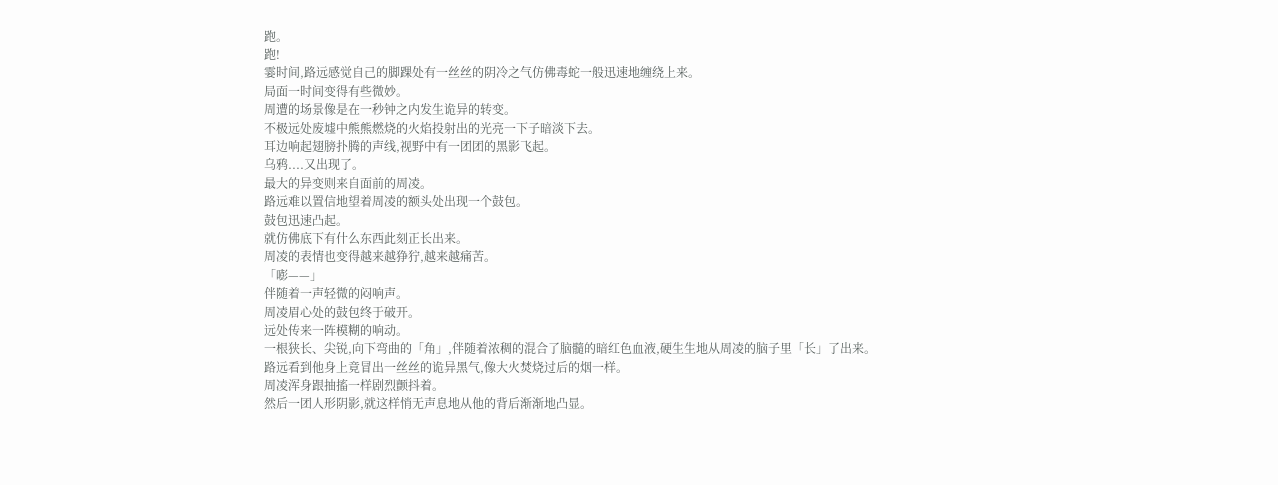跑。
跑!
霎时间,路远感觉自己的脚踝处有一丝丝的阴冷之气仿佛毒蛇一般迅速地缠绕上来。
局面一时间变得有些微妙。
周遭的场景像是在一秒钟之内发生诡异的转变。
不极远处废墟中熊熊燃烧的火焰投射出的光亮一下子暗淡下去。
耳边响起翅膀扑腾的声线,视野中有一团团的黑影飞起。
乌鸦....又出现了。
最大的异变则来自面前的周凌。
路远难以置信地望着周凌的额头处出现一个鼓包。
鼓包迅速凸起。
就仿佛底下有什么东西此刻正长出来。
周凌的表情也变得越来越狰狞,越来越痛苦。
「嘭——」
伴随着一声轻微的闷响声。
周凌眉心处的鼓包终于破开。
远处传来一阵模糊的响动。
一根狭长、尖锐,向下弯曲的「角」,伴随着浓稠的混合了脑髓的暗红色血液,硬生生地从周凌的脑子里「长」了出来。
路远看到他身上竟冒出一丝丝的诡异黑气,像大火焚烧过后的烟一样。
周凌浑身跟抽搐一样剧烈颤抖着。
然后一团人形阴影,就这样悄无声息地从他的背后渐渐地凸显。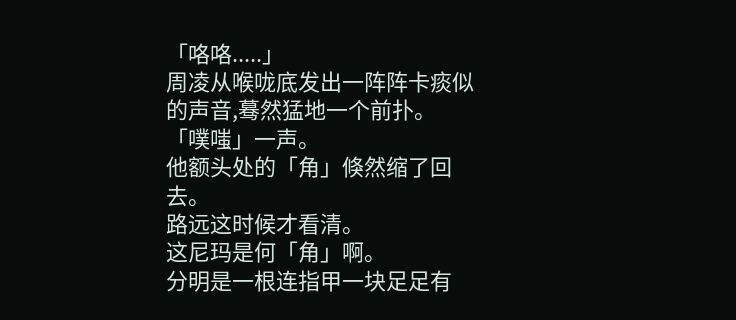「咯咯.....」
周凌从喉咙底发出一阵阵卡痰似的声音,蓦然猛地一个前扑。
「噗嗤」一声。
他额头处的「角」倏然缩了回去。
路远这时候才看清。
这尼玛是何「角」啊。
分明是一根连指甲一块足足有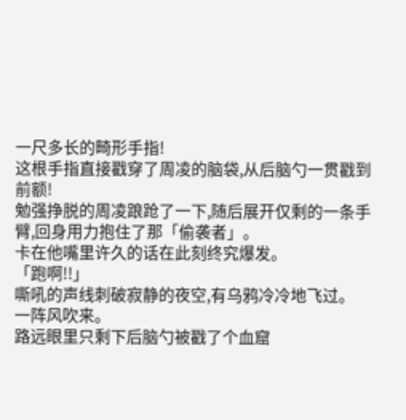一尺多长的畸形手指!
这根手指直接戳穿了周凌的脑袋,从后脑勺一贯戳到前额!
勉强挣脱的周凌踉跄了一下,随后展开仅剩的一条手臂,回身用力抱住了那「偷袭者」。
卡在他嘴里许久的话在此刻终究爆发。
「跑啊!!」
嘶吼的声线刺破寂静的夜空,有乌鸦冷冷地飞过。
一阵风吹来。
路远眼里只剩下后脑勺被戳了个血窟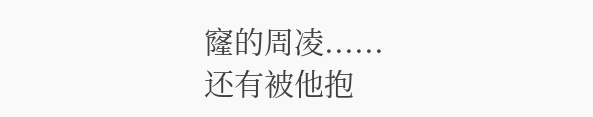窿的周凌......
还有被他抱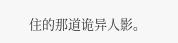住的那道诡异人影。